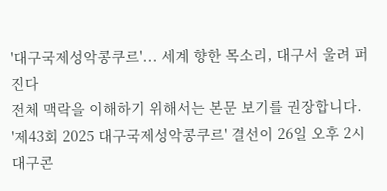'대구국제성악콩쿠르'... 세계 향한 목소리, 대구서 울려 퍼진다
전체 맥락을 이해하기 위해서는 본문 보기를 권장합니다.
'제43회 2025 대구국제성악콩쿠르' 결선이 26일 오후 2시 대구콘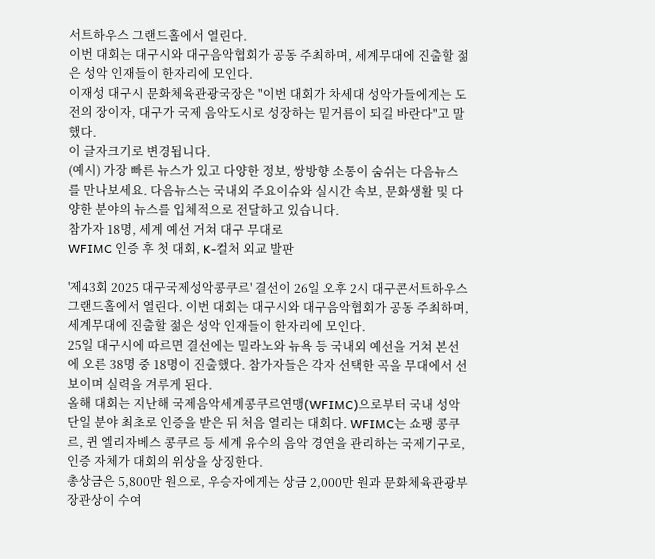서트하우스 그랜드홀에서 열린다.
이번 대회는 대구시와 대구음악협회가 공동 주최하며, 세계무대에 진출할 젊은 성악 인재들이 한자리에 모인다.
이재성 대구시 문화체육관광국장은 "이번 대회가 차세대 성악가들에게는 도전의 장이자, 대구가 국제 음악도시로 성장하는 밑거름이 되길 바란다"고 말했다.
이 글자크기로 변경됩니다.
(예시) 가장 빠른 뉴스가 있고 다양한 정보, 쌍방향 소통이 숨쉬는 다음뉴스를 만나보세요. 다음뉴스는 국내외 주요이슈와 실시간 속보, 문화생활 및 다양한 분야의 뉴스를 입체적으로 전달하고 있습니다.
참가자 18명, 세계 예선 거쳐 대구 무대로
WFIMC 인증 후 첫 대회, K-컬처 외교 발판

'제43회 2025 대구국제성악콩쿠르' 결선이 26일 오후 2시 대구콘서트하우스 그랜드홀에서 열린다. 이번 대회는 대구시와 대구음악협회가 공동 주최하며, 세계무대에 진출할 젊은 성악 인재들이 한자리에 모인다.
25일 대구시에 따르면 결선에는 밀라노와 뉴욕 등 국내외 예선을 거쳐 본선에 오른 38명 중 18명이 진출했다. 참가자들은 각자 선택한 곡을 무대에서 선보이며 실력을 겨루게 된다.
올해 대회는 지난해 국제음악세계콩쿠르연맹(WFIMC)으로부터 국내 성악 단일 분야 최초로 인증을 받은 뒤 처음 열리는 대회다. WFIMC는 쇼팽 콩쿠르, 퀸 엘리자베스 콩쿠르 등 세계 유수의 음악 경연을 관리하는 국제기구로, 인증 자체가 대회의 위상을 상징한다.
총상금은 5,800만 원으로, 우승자에게는 상금 2,000만 원과 문화체육관광부 장관상이 수여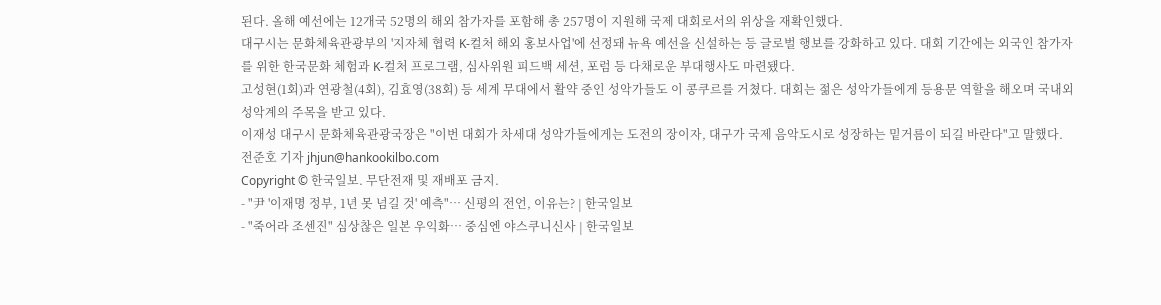된다. 올해 예선에는 12개국 52명의 해외 참가자를 포함해 총 257명이 지원해 국제 대회로서의 위상을 재확인했다.
대구시는 문화체육관광부의 '지자체 협력 K-컬처 해외 홍보사업'에 선정돼 뉴욕 예선을 신설하는 등 글로벌 행보를 강화하고 있다. 대회 기간에는 외국인 참가자를 위한 한국문화 체험과 K-컬처 프로그램, 심사위원 피드백 세션, 포럼 등 다채로운 부대행사도 마련됐다.
고성현(1회)과 연광철(4회), 김효영(38회) 등 세계 무대에서 활약 중인 성악가들도 이 콩쿠르를 거쳤다. 대회는 젊은 성악가들에게 등용문 역할을 해오며 국내외 성악계의 주목을 받고 있다.
이재성 대구시 문화체육관광국장은 "이번 대회가 차세대 성악가들에게는 도전의 장이자, 대구가 국제 음악도시로 성장하는 밑거름이 되길 바란다"고 말했다.
전준호 기자 jhjun@hankookilbo.com
Copyright © 한국일보. 무단전재 및 재배포 금지.
- "尹 '이재명 정부, 1년 못 넘길 것' 예측"… 신평의 전언, 이유는? | 한국일보
- "죽어라 조센진" 심상찮은 일본 우익화… 중심엔 야스쿠니신사 | 한국일보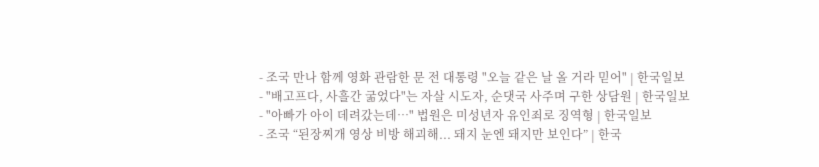- 조국 만나 함께 영화 관람한 문 전 대통령 "오늘 같은 날 올 거라 믿어" | 한국일보
- "배고프다, 사흘간 굶었다"는 자살 시도자, 순댓국 사주며 구한 상담원 | 한국일보
- "아빠가 아이 데려갔는데…" 법원은 미성년자 유인죄로 징역형 | 한국일보
- 조국 “된장찌개 영상 비방 해괴해... 돼지 눈엔 돼지만 보인다” | 한국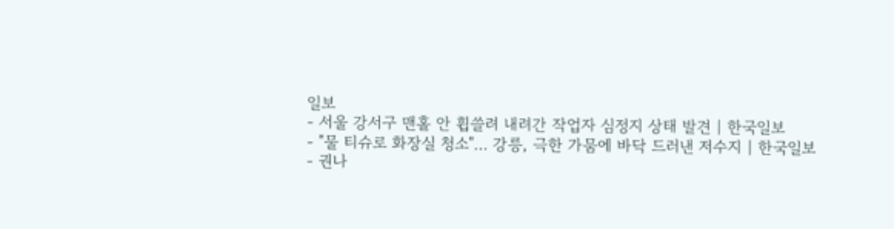일보
- 서울 강서구 맨홀 안 휩쓸려 내려간 작업자 심정지 상태 발견 | 한국일보
- "물 티슈로 화장실 청소"… 강릉, 극한 가뭄에 바닥 드러낸 저수지 | 한국일보
- 권나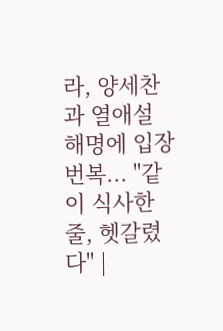라, 양세찬과 열애설 해명에 입장 번복... "같이 식사한 줄, 헷갈렸다" |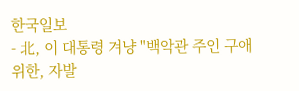한국일보
- 北, 이 대통령 겨냥 "백악관 주인 구애 위한, 자발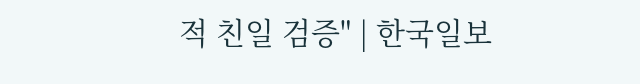적 친일 검증" | 한국일보